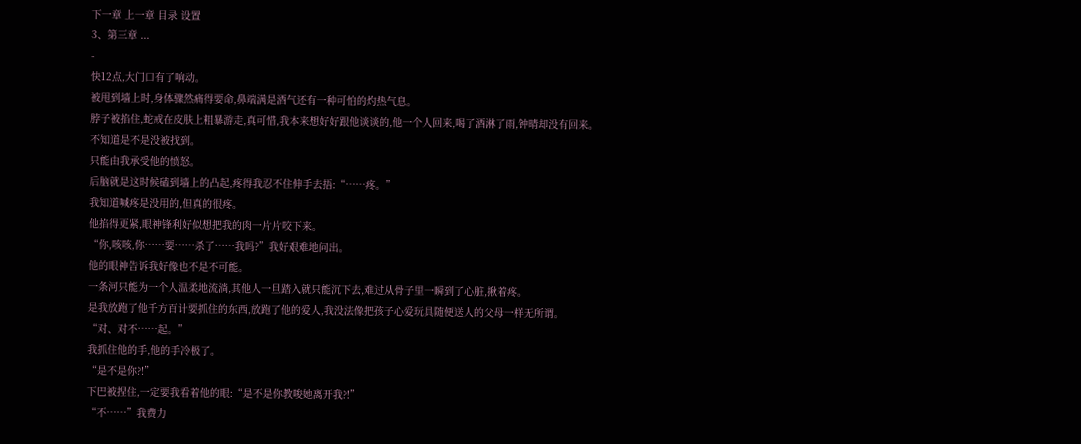下一章 上一章 目录 设置
3、第三章 ...
-
快12点,大门口有了响动。
被甩到墙上时,身体骤然痛得要命,鼻端满是酒气还有一种可怕的灼热气息。
脖子被掐住,蛇戒在皮肤上粗暴游走,真可惜,我本来想好好跟他谈谈的,他一个人回来,喝了酒淋了雨,钟晴却没有回来。
不知道是不是没被找到。
只能由我承受他的愤怒。
后脑就是这时候磕到墙上的凸起,疼得我忍不住伸手去捂:“……疼。”
我知道喊疼是没用的,但真的很疼。
他掐得更紧,眼神锋利好似想把我的肉一片片咬下来。
“你,咳咳,你……要……杀了……我吗?”我好艰难地问出。
他的眼神告诉我好像也不是不可能。
一条河只能为一个人温柔地流淌,其他人一旦踏入就只能沉下去,难过从骨子里一瞬到了心脏,揪着疼。
是我放跑了他千方百计要抓住的东西,放跑了他的爱人,我没法像把孩子心爱玩具随便送人的父母一样无所谓。
“对、对不……起。”
我抓住他的手,他的手冷极了。
“是不是你?!”
下巴被捏住,一定要我看着他的眼:“是不是你教唆她离开我?!”
“不……”我费力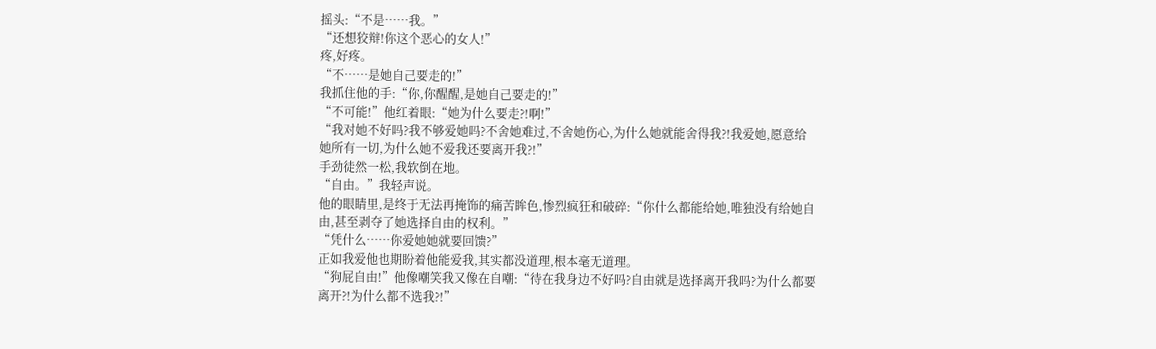摇头:“不是……我。”
“还想狡辩!你这个恶心的女人!”
疼,好疼。
“不……是她自己要走的!”
我抓住他的手:“你,你醒醒,是她自己要走的!”
“不可能!”他红着眼:“她为什么要走?!啊!”
“我对她不好吗?我不够爱她吗?不舍她难过,不舍她伤心,为什么她就能舍得我?!我爱她,愿意给她所有一切,为什么她不爱我还要离开我?!”
手劲徒然一松,我软倒在地。
“自由。”我轻声说。
他的眼睛里,是终于无法再掩饰的痛苦眸色,惨烈疯狂和破碎:“你什么都能给她,唯独没有给她自由,甚至剥夺了她选择自由的权利。”
“凭什么……你爱她她就要回馈?”
正如我爱他也期盼着他能爱我,其实都没道理,根本毫无道理。
“狗屁自由!”他像嘲笑我又像在自嘲:“待在我身边不好吗?自由就是选择离开我吗?为什么都要离开?!为什么都不选我?!”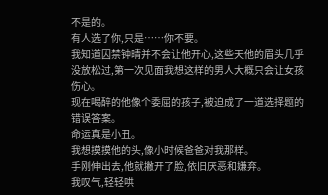不是的。
有人选了你,只是……你不要。
我知道囚禁钟晴并不会让他开心,这些天他的眉头几乎没放松过,第一次见面我想这样的男人大概只会让女孩伤心。
现在喝醉的他像个委屈的孩子,被迫成了一道选择题的错误答案。
命运真是小丑。
我想摸摸他的头,像小时候爸爸对我那样。
手刚伸出去,他就撇开了脸,依旧厌恶和嫌弃。
我叹气,轻轻哄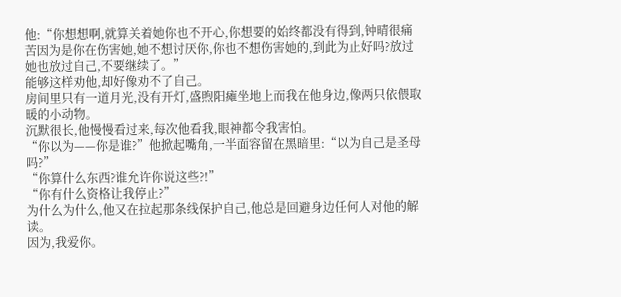他:“你想想啊,就算关着她你也不开心,你想要的始终都没有得到,钟晴很痛苦因为是你在伤害她,她不想讨厌你,你也不想伤害她的,到此为止好吗?放过她也放过自己,不要继续了。”
能够这样劝他,却好像劝不了自己。
房间里只有一道月光,没有开灯,盛煦阳瘫坐地上而我在他身边,像两只依偎取暖的小动物。
沉默很长,他慢慢看过来,每次他看我,眼神都令我害怕。
“你以为——你是谁?”他掀起嘴角,一半面容留在黑暗里:“以为自己是圣母吗?”
“你算什么东西?谁允许你说这些?!”
“你有什么资格让我停止?”
为什么为什么,他又在拉起那条线保护自己,他总是回避身边任何人对他的解读。
因为,我爱你。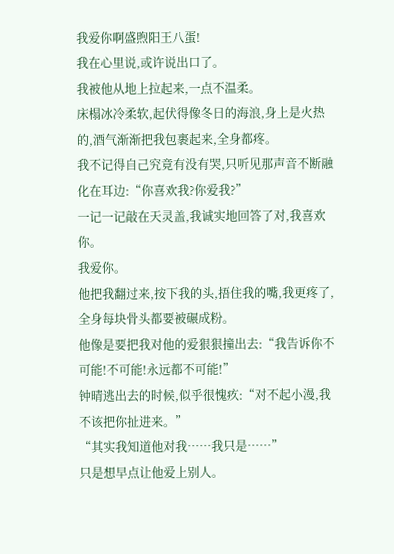我爱你啊盛煦阳王八蛋!
我在心里说,或许说出口了。
我被他从地上拉起来,一点不温柔。
床榻冰冷柔软,起伏得像冬日的海浪,身上是火热的,酒气渐渐把我包裹起来,全身都疼。
我不记得自己究竟有没有哭,只听见那声音不断融化在耳边:“你喜欢我?你爱我?”
一记一记敲在天灵盖,我诚实地回答了对,我喜欢你。
我爱你。
他把我翻过来,按下我的头,捂住我的嘴,我更疼了,全身每块骨头都要被碾成粉。
他像是要把我对他的爱狠狠撞出去:“我告诉你不可能!不可能!永远都不可能!”
钟晴逃出去的时候,似乎很愧疚:“对不起小漫,我不该把你扯进来。”
“其实我知道他对我……我只是……”
只是想早点让他爱上别人。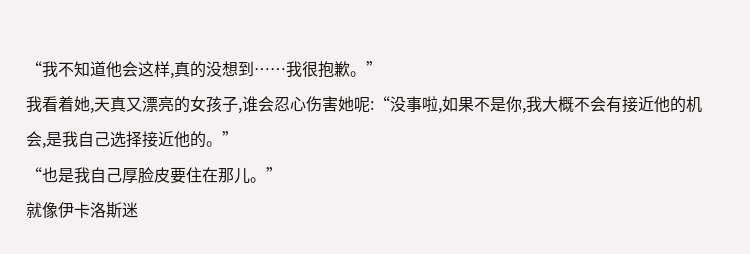“我不知道他会这样,真的没想到……我很抱歉。”
我看着她,天真又漂亮的女孩子,谁会忍心伤害她呢:“没事啦,如果不是你,我大概不会有接近他的机会,是我自己选择接近他的。”
“也是我自己厚脸皮要住在那儿。”
就像伊卡洛斯迷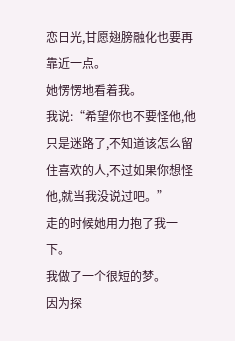恋日光,甘愿翅膀融化也要再靠近一点。
她愣愣地看着我。
我说:“希望你也不要怪他,他只是迷路了,不知道该怎么留住喜欢的人,不过如果你想怪他,就当我没说过吧。”
走的时候她用力抱了我一下。
我做了一个很短的梦。
因为探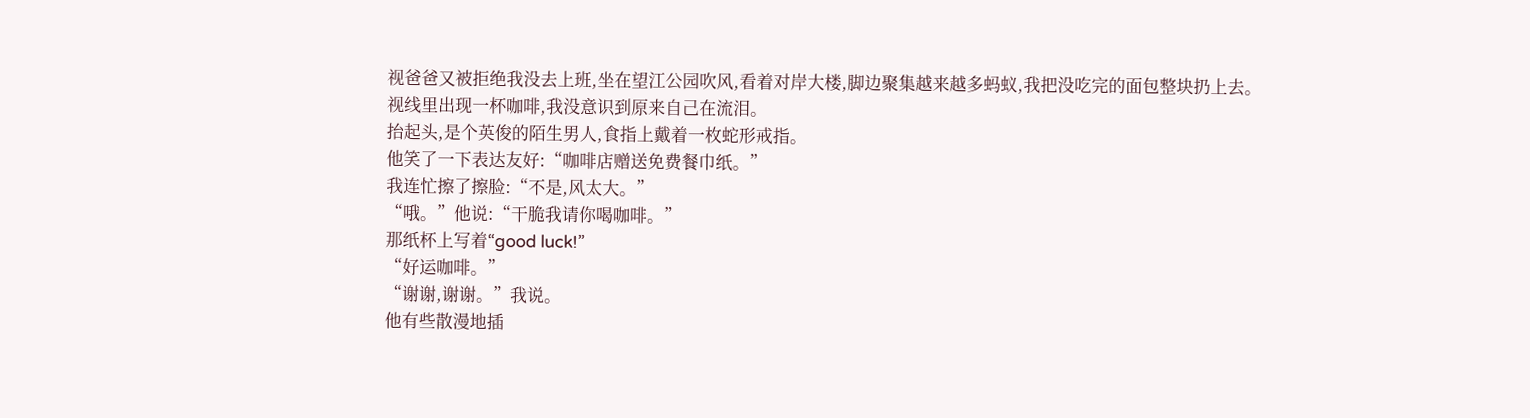视爸爸又被拒绝我没去上班,坐在望江公园吹风,看着对岸大楼,脚边聚集越来越多蚂蚁,我把没吃完的面包整块扔上去。
视线里出现一杯咖啡,我没意识到原来自己在流泪。
抬起头,是个英俊的陌生男人,食指上戴着一枚蛇形戒指。
他笑了一下表达友好:“咖啡店赠送免费餐巾纸。”
我连忙擦了擦脸:“不是,风太大。”
“哦。”他说:“干脆我请你喝咖啡。”
那纸杯上写着“good luck!”
“好运咖啡。”
“谢谢,谢谢。”我说。
他有些散漫地插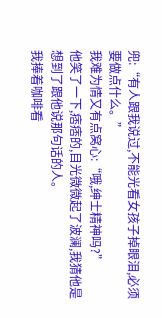兜:“有人跟我说过,不能光看女孩子掉眼泪,必须要做点什么。”
我难为情又有点窝心:“哦,绅士精神吗?”
他笑了一下,痞痞的,目光微微起了波澜,我猜他是想到了跟他说那句话的人。
我捧着咖啡看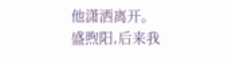他潇洒离开。
盛煦阳,后来我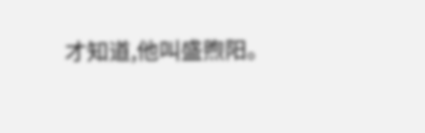才知道,他叫盛煦阳。